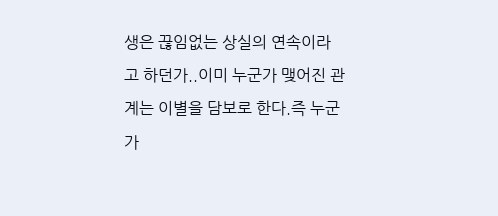생은 끊임없는 상실의 연속이라고 하던가..이미 누군가 맺어진 관계는 이별을 담보로 한다.즉 누군가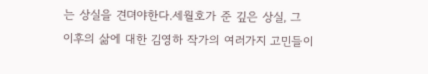는 상실을 견뎌야한다.세월호가 준 깊은 상실, 그 이후의 삶에 대한 김영하 작가의 여러가지 고민들이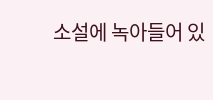소설에 녹아들어 있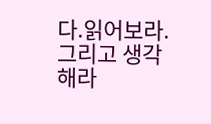다.읽어보라. 그리고 생각해라